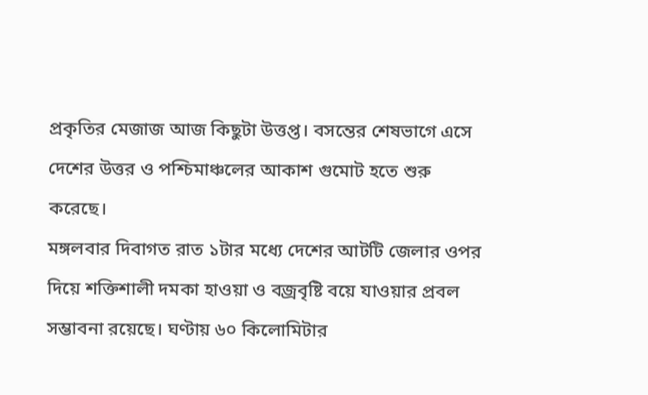প্রকৃতির মেজাজ আজ কিছুটা উত্তপ্ত। বসন্তের শেষভাগে এসে দেশের উত্তর ও পশ্চিমাঞ্চলের আকাশ গুমোট হতে শুরু করেছে।
মঙ্গলবার দিবাগত রাত ১টার মধ্যে দেশের আটটি জেলার ওপর দিয়ে শক্তিশালী দমকা হাওয়া ও বজ্রবৃষ্টি বয়ে যাওয়ার প্রবল সম্ভাবনা রয়েছে। ঘণ্টায় ৬০ কিলোমিটার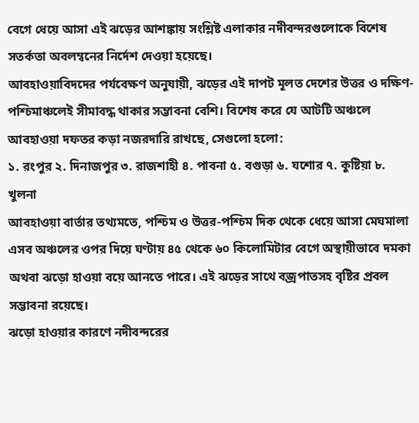বেগে ধেয়ে আসা এই ঝড়ের আশঙ্কায় সংশ্লিষ্ট এলাকার নদীবন্দরগুলোকে বিশেষ সতর্কতা অবলম্বনের নির্দেশ দেওয়া হয়েছে।
আবহাওয়াবিদদের পর্যবেক্ষণ অনুযায়ী, ঝড়ের এই দাপট মূলত দেশের উত্তর ও দক্ষিণ-পশ্চিমাঞ্চলেই সীমাবদ্ধ থাকার সম্ভাবনা বেশি। বিশেষ করে যে আটটি অঞ্চলে আবহাওয়া দফতর কড়া নজরদারি রাখছে, সেগুলো হলো:
১. রংপুর ২. দিনাজপুর ৩. রাজশাহী ৪. পাবনা ৫. বগুড়া ৬. যশোর ৭. কুষ্টিয়া ৮. খুলনা
আবহাওয়া বার্তার তথ্যমতে, পশ্চিম ও উত্তর-পশ্চিম দিক থেকে ধেয়ে আসা মেঘমালা এসব অঞ্চলের ওপর দিয়ে ঘণ্টায় ৪৫ থেকে ৬০ কিলোমিটার বেগে অস্থায়ীভাবে দমকা অথবা ঝড়ো হাওয়া বয়ে আনতে পারে। এই ঝড়ের সাথে বজ্রপাতসহ বৃষ্টির প্রবল সম্ভাবনা রয়েছে।
ঝড়ো হাওয়ার কারণে নদীবন্দরের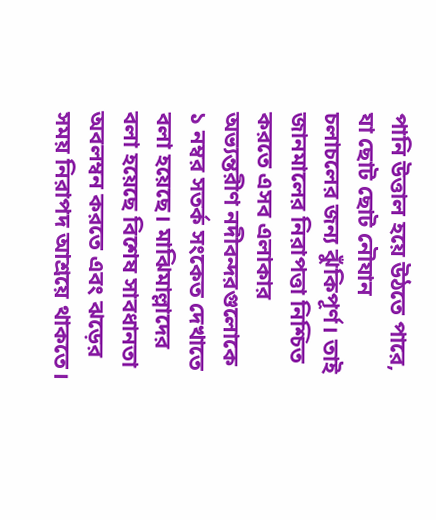পানি উত্তাল হয়ে উঠতে পারে, যা ছোট ছোট নৌযান চলাচলের জন্য ঝুঁকিপূর্ণ। তাই জানমালের নিরাপত্তা নিশ্চিত করতে এসব এলাকার অভ্যন্তরীণ নদীবন্দরগুলোকে ১ নম্বর সতর্ক সংকেত দেখাতে বলা হয়েছে। মাঝিমাল্লাদের বলা হয়েছে বিশেষ সাবধানতা অবলম্বন করতে এবং ঝড়ের সময় নিরাপদ আশ্রয়ে থাকতে।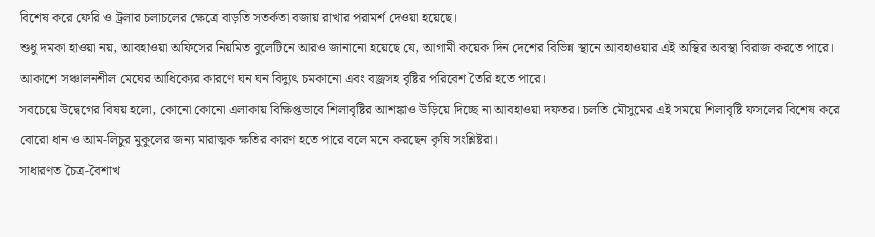বিশেষ করে ফেরি ও ট্রলার চলাচলের ক্ষেত্রে বাড়তি সতর্কতা বজায় রাখার পরামর্শ দেওয়া হয়েছে।
শুধু দমকা হাওয়া নয়, আবহাওয়া অফিসের নিয়মিত বুলেটিনে আরও জানানো হয়েছে যে, আগামী কয়েক দিন দেশের বিভিন্ন স্থানে আবহাওয়ার এই অস্থির অবস্থা বিরাজ করতে পারে। আকাশে সঞ্চালনশীল মেঘের আধিক্যের কারণে ঘন ঘন বিদ্যুৎ চমকানো এবং বজ্রসহ বৃষ্টির পরিবেশ তৈরি হতে পারে।
সবচেয়ে উদ্বেগের বিষয় হলো, কোনো কোনো এলাকায় বিক্ষিপ্তভাবে শিলাবৃষ্টির আশঙ্কাও উড়িয়ে দিচ্ছে না আবহাওয়া দফতর। চলতি মৌসুমের এই সময়ে শিলাবৃষ্টি ফসলের বিশেষ করে বোরো ধান ও আম-লিচুর মুকুলের জন্য মারাত্মক ক্ষতির কারণ হতে পারে বলে মনে করছেন কৃষি সংশ্লিষ্টরা।
সাধারণত চৈত্র-বৈশাখ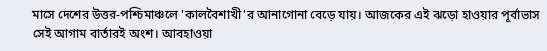মাসে দেশের উত্তর-পশ্চিমাঞ্চলে 'কালবৈশাখী'র আনাগোনা বেড়ে যায়। আজকের এই ঝড়ো হাওয়ার পূর্বাভাস সেই আগাম বার্তারই অংশ। আবহাওয়া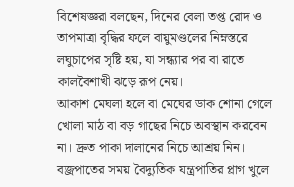বিশেষজ্ঞরা বলছেন, দিনের বেলা তপ্ত রোদ ও তাপমাত্রা বৃদ্ধির ফলে বায়ুমণ্ডলের নিম্নস্তরে লঘুচাপের সৃষ্টি হয়, যা সন্ধ্যার পর বা রাতে কালবৈশাখী ঝড়ে রূপ নেয়।
আকাশ মেঘলা হলে বা মেঘের ডাক শোনা গেলে খোলা মাঠ বা বড় গাছের নিচে অবস্থান করবেন না। দ্রুত পাকা দালানের নিচে আশ্রয় নিন। বজ্রপাতের সময় বৈদ্যুতিক যন্ত্রপাতির প্লাগ খুলে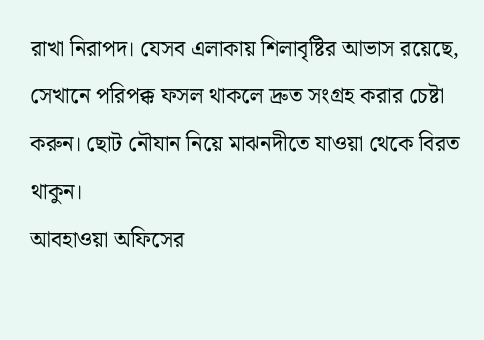রাখা নিরাপদ। যেসব এলাকায় শিলাবৃষ্টির আভাস রয়েছে, সেখানে পরিপক্ক ফসল থাকলে দ্রুত সংগ্রহ করার চেষ্টা করুন। ছোট নৌযান নিয়ে মাঝনদীতে যাওয়া থেকে বিরত থাকুন।
আবহাওয়া অফিসের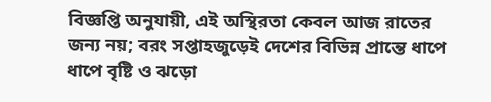বিজ্ঞপ্তি অনুযায়ী, এই অস্থিরতা কেবল আজ রাতের জন্য নয়; বরং সপ্তাহজুড়েই দেশের বিভিন্ন প্রান্তে ধাপে ধাপে বৃষ্টি ও ঝড়ো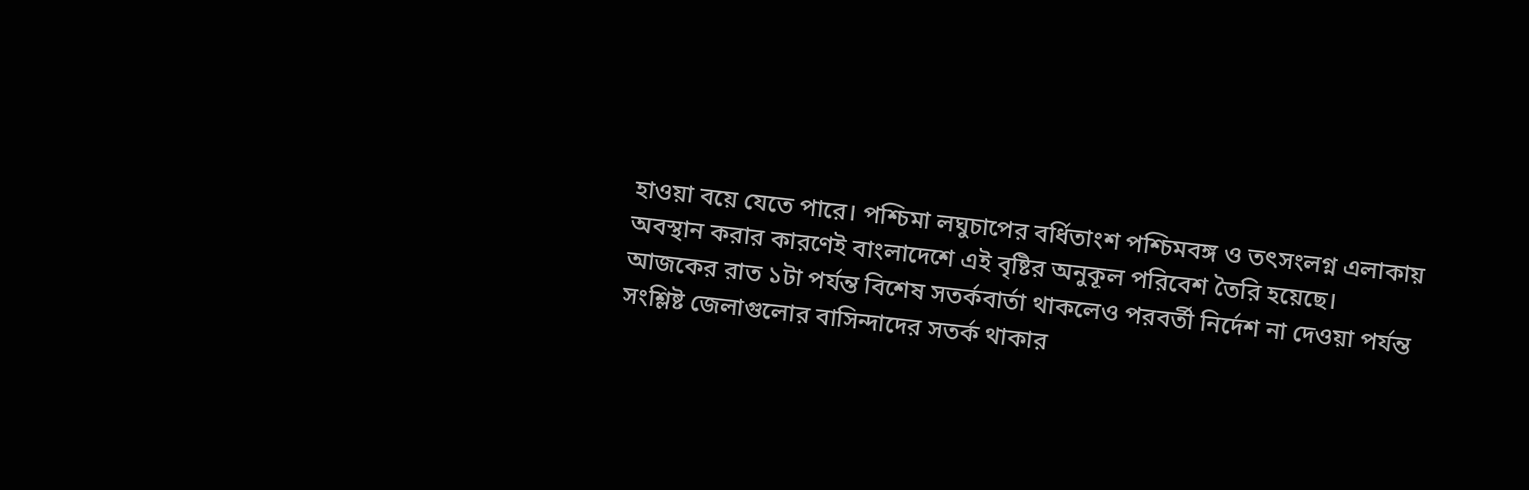হাওয়া বয়ে যেতে পারে। পশ্চিমা লঘুচাপের বর্ধিতাংশ পশ্চিমবঙ্গ ও তৎসংলগ্ন এলাকায় অবস্থান করার কারণেই বাংলাদেশে এই বৃষ্টির অনুকূল পরিবেশ তৈরি হয়েছে।
আজকের রাত ১টা পর্যন্ত বিশেষ সতর্কবার্তা থাকলেও পরবর্তী নির্দেশ না দেওয়া পর্যন্ত সংশ্লিষ্ট জেলাগুলোর বাসিন্দাদের সতর্ক থাকার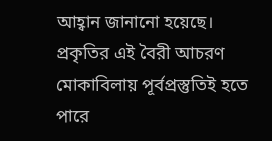আহ্বান জানানো হয়েছে। প্রকৃতির এই বৈরী আচরণ মোকাবিলায় পূর্বপ্রস্তুতিই হতে পারে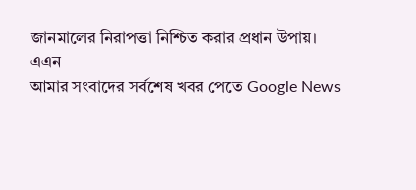জানমালের নিরাপত্তা নিশ্চিত করার প্রধান উপায়।
এএন
আমার সংবাদের সর্বশেষ খবর পেতে Google News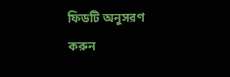ফিডটি অনুসরণ করুন